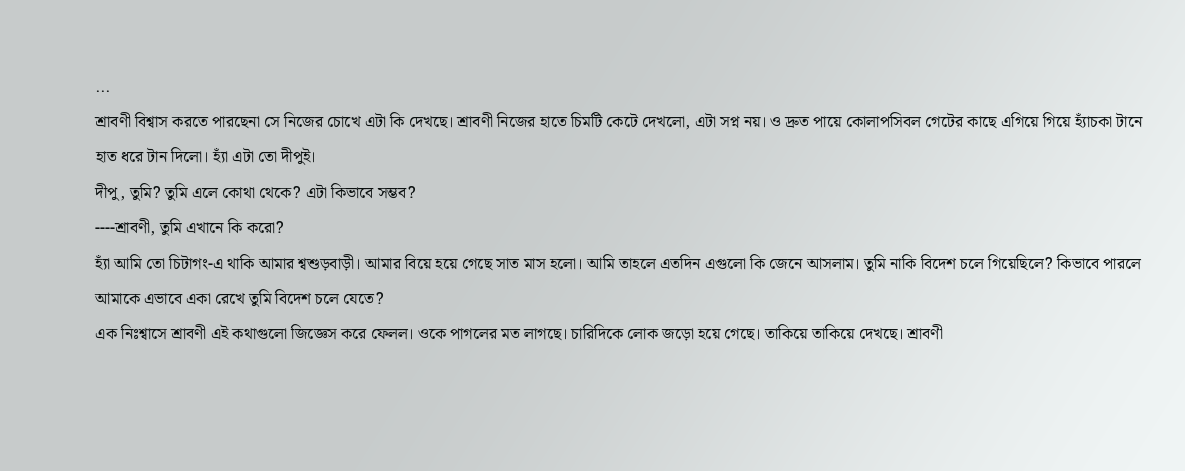...
শ্রাবণী বিশ্বাস করতে পারছেনা সে নিজের চোখে এটা কি দেখছে। শ্রাবণী নিজের হাতে চিমটি কেটে দেখলো, এটা সপ্ন নয়। ও দ্রুত পায়ে কোলাপসিবল গেটের কাছে এগিয়ে গিয়ে হ্যাঁচকা টানে হাত ধরে টান দিলো। হ্যাঁ এটা তো দীপুই।
দীপু, তুমি? তুমি এলে কোথা থেকে? এটা কিভাবে সম্ভব?
----শ্রাবণী, তুমি এখানে কি করো?
হ্যাঁ আমি তো চিটাগং-এ থাকি আমার শ্বশুড়বাড়ী। আমার বিয়ে হয়ে গেছে সাত মাস হলো। আমি তাহলে এতদিন এগুলো কি জেনে আসলাম। তুমি নাকি বিদেশ চলে গিয়েছিলে? কিভাবে পারলে আমাকে এভাবে একা রেখে তুমি বিদেশ চলে যেতে?
এক নিঃশ্বাসে শ্রাবণী এই কথাগুলো জিজ্ঞেস করে ফেলল। ওকে পাগলের মত লাগছে। চারিদিকে লোক জড়ো হয়ে গেছে। তাকিয়ে তাকিয়ে দেখছে। শ্রাবণী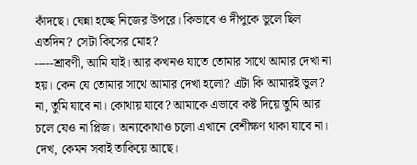কাঁদছে। ঘেন্না হচ্ছে নিজের উপরে। কিভাবে ও দীপুকে ভুলে ছিল এতদিন? সেটা কিসের মোহ?
-----শ্রাবণী, আমি যাই। আর কখনও যাতে তোমার সাথে আমার দেখা না হয়। কেন যে তোমার সাথে আমার দেখা হলো? এটা কি আমারই ভুল?
না, তুমি যাবে না। কোথায় যাবে? আমাকে এভাবে কষ্ট দিয়ে তুমি আর চলে যেও না প্লিজ। অন্যকোথাও চলো এখানে বেশীক্ষণ থাকা যাবে না। দেখ, কেমন সবাই তাকিয়ে আছে।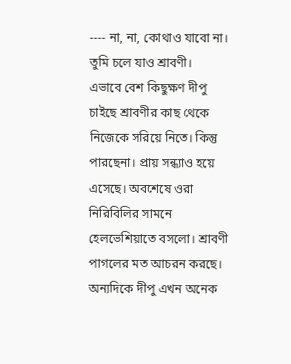---- না, না, কোথাও যাবো না। তুমি চলে যাও শ্রাবণী।
এভাবে বেশ কিছুক্ষণ দীপু চাইছে শ্রাবণীর কাছ থেকে নিজেকে সরিয়ে নিতে। কিন্তু পারছেনা। প্রায় সন্ধ্যাও হয়ে এসেছে। অবশেষে ওরা নিরিবিলির সামনে হেলভেশিয়াতে বসলো। শ্রাবণী পাগলের মত আচরন করছে। অন্যদিকে দীপু এখন অনেক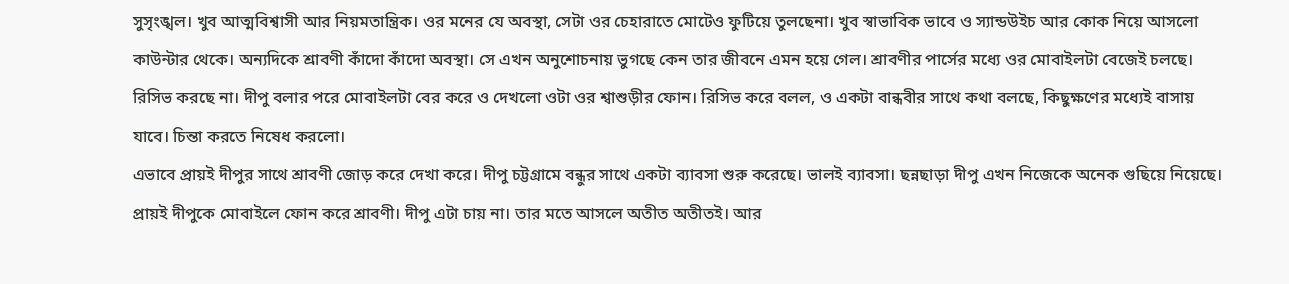সুসৃংঙ্খল। খুব আত্মবিশ্বাসী আর নিয়মতান্ত্রিক। ওর মনের যে অবস্থা, সেটা ওর চেহারাতে মোটেও ফুটিয়ে তুলছেনা। খুব স্বাভাবিক ভাবে ও স্যান্ডউইচ আর কোক নিয়ে আসলো কাউন্টার থেকে। অন্যদিকে শ্রাবণী কাঁদো কাঁদো অবস্থা। সে এখন অনুশোচনায় ভুগছে কেন তার জীবনে এমন হয়ে গেল। শ্রাবণীর পার্সের মধ্যে ওর মোবাইলটা বেজেই চলছে। রিসিভ করছে না। দীপু বলার পরে মোবাইলটা বের করে ও দেখলো ওটা ওর শ্বাশুড়ীর ফোন। রিসিভ করে বলল, ও একটা বান্ধবীর সাথে কথা বলছে, কিছুক্ষণের মধ্যেই বাসায় যাবে। চিন্তা করতে নিষেধ করলো।
এভাবে প্রায়ই দীপুর সাথে শ্রাবণী জোড় করে দেখা করে। দীপু চট্টগ্রামে বন্ধুর সাথে একটা ব্যাবসা শুরু করেছে। ভালই ব্যাবসা। ছন্নছাড়া দীপু এখন নিজেকে অনেক গুছিয়ে নিয়েছে। প্রায়ই দীপুকে মোবাইলে ফোন করে শ্রাবণী। দীপু এটা চায় না। তার মতে আসলে অতীত অতীতই। আর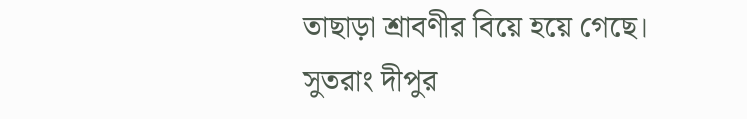তাছাড়া শ্রাবণীর বিয়ে হয়ে গেছে। সুতরাং দীপুর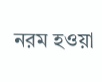নরম হওয়া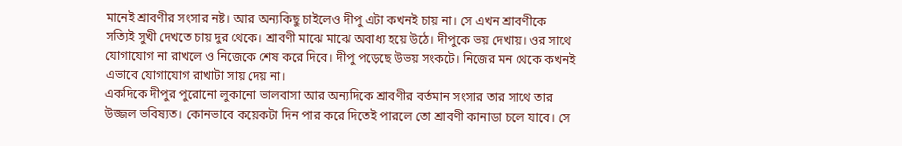মানেই শ্রাবণীর সংসার নষ্ট। আর অন্যকিছু চাইলেও দীপু এটা কখনই চায় না। সে এখন শ্রাবণীকে সত্যিই সুখী দেখতে চায় দুর থেকে। শ্রাবণী মাঝে মাঝে অবাধ্য হয়ে উঠে। দীপুকে ভয় দেখায়। ওর সাথে যোগাযোগ না রাখলে ও নিজেকে শেষ করে দিবে। দীপু পড়েছে উভয় সংকটে। নিজের মন থেকে কখনই এভাবে যোগাযোগ রাখাটা সায় দেয় না।
একদিকে দীপুর পুরোনো লুকানো ভালবাসা আর অন্যদিকে শ্রাবণীর বর্তমান সংসার তার সাথে তার উজ্জল ভবিষ্যত। কোনভাবে কয়েকটা দিন পার করে দিতেই পারলে তো শ্রাবণী কানাডা চলে যাবে। সে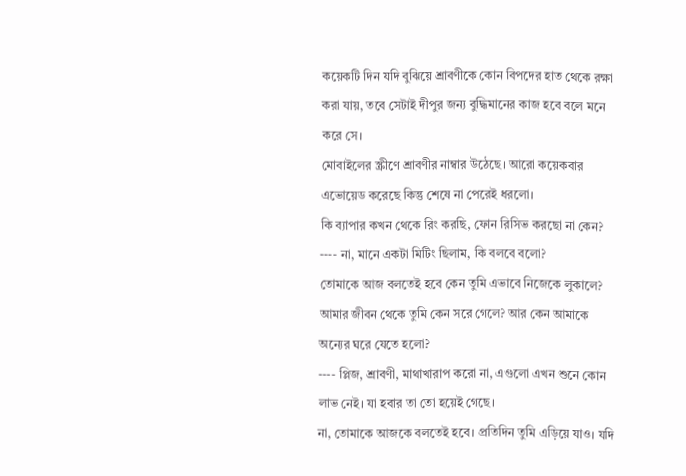কয়েকটি দিন যদি বুঝিয়ে শ্রাবণীকে কোন বিপদের হাত থেকে রক্ষা করা যায়, তবে সেটাই দীপুর জন্য বুদ্ধিমানের কাজ হবে বলে মনে করে সে।
মোবাইলের স্ক্রীণে শ্রাবণীর নাম্বার উঠেছে। আরো কয়েকবার এভোয়েড করেছে কিন্তু শেষে না পেরেই ধরলো।
কি ব্যাপার কখন থেকে রিং করছি, ফোন রিসিভ করছো না কেন?
---- না, মানে একটা মিটিং ছিলাম, কি বলবে বলো?
তোমাকে আজ বলতেই হবে কেন তুমি এভাবে নিজেকে লুকালে? আমার জীবন থেকে তুমি কেন সরে গেলে? আর কেন আমাকে অন্যের ঘরে যেতে হলো?
---- প্লিজ, শ্রাবণী, মাথাখারাপ করো না, এগুলো এখন শুনে কোন লাভ নেই। যা হবার তা তো হয়েই গেছে।
না, তোমাকে আজকে বলতেই হবে। প্রতিদিন তুমি এড়িয়ে যাও। যদি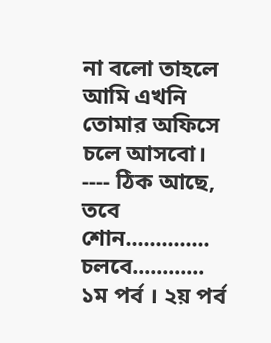না বলো তাহলে আমি এখনি তোমার অফিসে চলে আসবো।
---- ঠিক আছে, তবে শোন..............
চলবে............
১ম পর্ব । ২য় পর্ব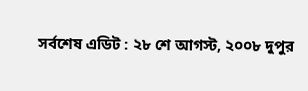সর্বশেষ এডিট : ২৮ শে আগস্ট, ২০০৮ দুপুর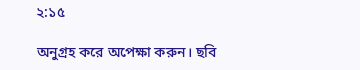২:১৫

অনুগ্রহ করে অপেক্ষা করুন। ছবি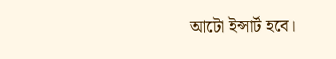আটো ইন্সার্ট হবে।